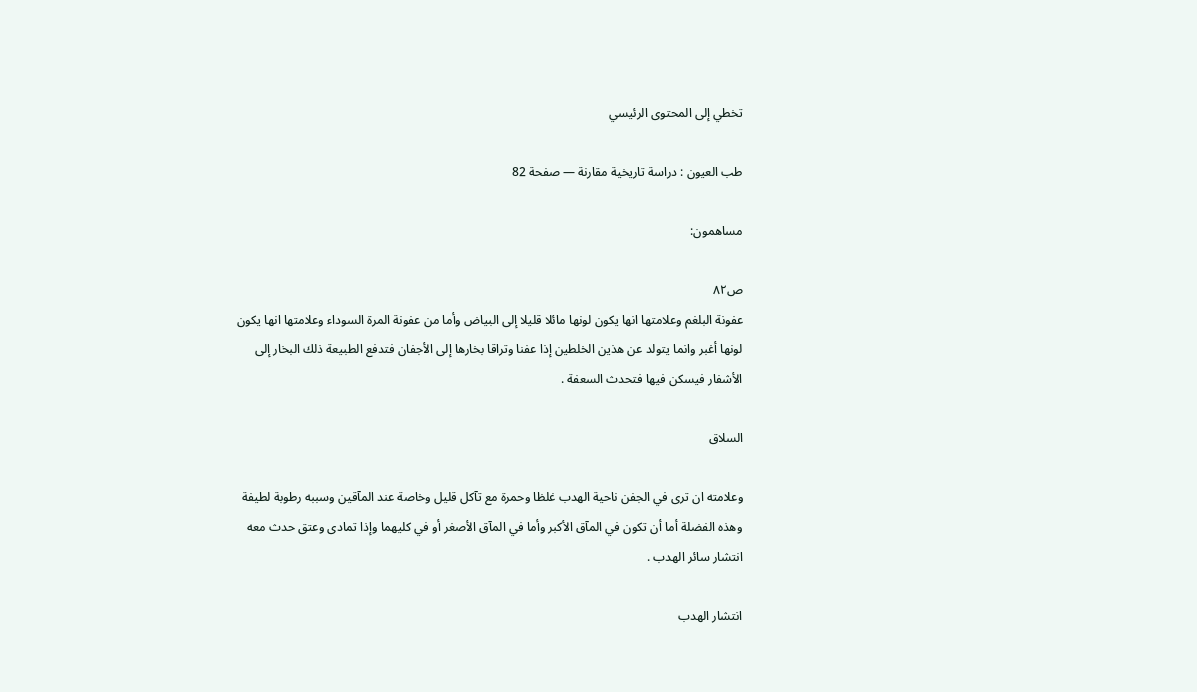تخطي إلى المحتوى الرئيسي

طب العيون : دراسة تاريخية مقارنة — صفحة 82

مساهمون:

ص٨٢
عفونة البلغم وعلامتها انها يكون لونها مائلا قليلا إلى البياض وأما من عفونة المرة السوداء وعلامتها انها يكون لونها أغبر وانما يتولد عن هذين الخلطين إذا عفنا وتراقا بخارها إلى الأجفان فتدفع الطبيعة ذلك البخار إلى الأشفار فيسكن فيها فتحدث السعفة .

السلاق

وعلامته ان ترى في الجفن ناحية الهدب غلظا وحمرة مع تآكل قليل وخاصة عند المآقين وسببه رطوبة لطيفة وهذه الفضلة أما أن تكون في المآق الأكبر وأما في المآق الأصغر أو في كليهما وإذا تمادى وعتق حدث معه انتشار سائر الهدب .

انتشار الهدب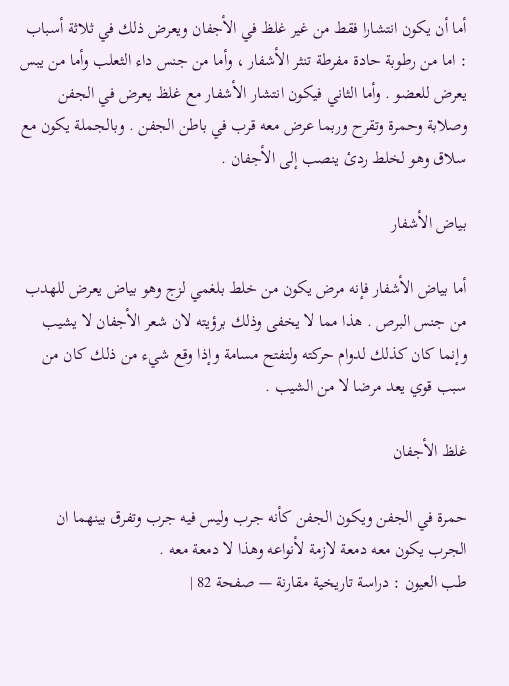أما أن يكون انتشارا فقط من غير غلظ في الأجفان ويعرض ذلك في ثلاثة أسباب : اما من رطوبة حادة مفرطة تنثر الأشفار ، وأما من جنس داء الثعلب وأما من يبس يعرض للعضو . وأما الثاني فيكون انتشار الأشفار مع غلظ يعرض في الجفن وصلابة وحمرة وتقرح وربما عرض معه قرب في باطن الجفن . وبالجملة يكون مع سلاق وهو لخلط ردئ ينصب إلى الأجفان .

بياض الأشفار

أما بياض الأشفار فإنه مرض يكون من خلط بلغمي لزج وهو بياض يعرض للهدب من جنس البرص . هذا مما لا يخفى وذلك برؤيته لان شعر الأجفان لا يشيب وإنما كان كذلك لدوام حركته ولتفتح مسامة وإذا وقع شيء من ذلك كان من سبب قوي يعد مرضا لا من الشيب .

غلظ الأجفان

حمرة في الجفن ويكون الجفن كأنه جرب وليس فيه جرب وتفرق بينهما ان الجرب يكون معه دمعة لازمة لأنواعه وهذا لا دمعة معه .
طب العيون : دراسة تاريخية مقارنة — صفحة 82 |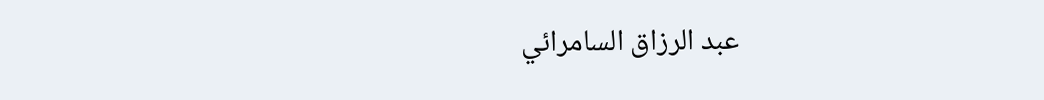عبد الرزاق السامرائي